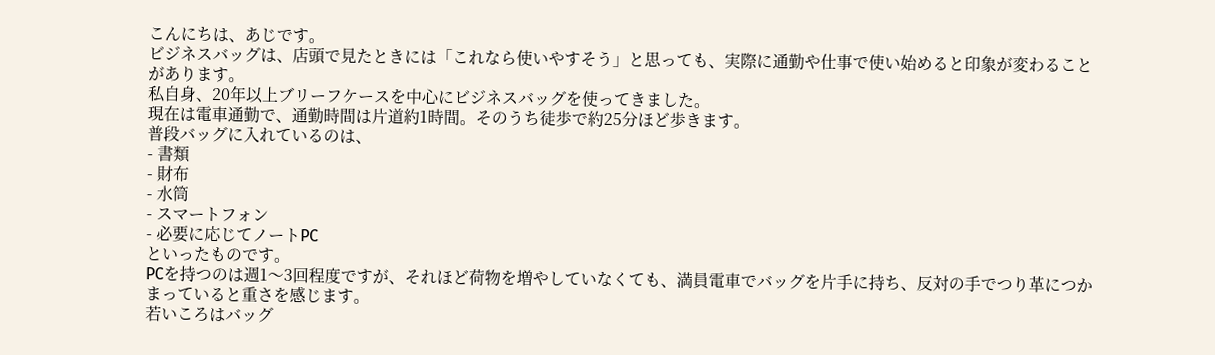こんにちは、あじです。
ビジネスバッグは、店頭で見たときには「これなら使いやすそう」と思っても、実際に通勤や仕事で使い始めると印象が変わることがあります。
私自身、20年以上ブリーフケースを中心にビジネスバッグを使ってきました。
現在は電車通勤で、通勤時間は片道約1時間。そのうち徒歩で約25分ほど歩きます。
普段バッグに入れているのは、
- 書類
- 財布
- 水筒
- スマートフォン
- 必要に応じてノートPC
といったものです。
PCを持つのは週1〜3回程度ですが、それほど荷物を増やしていなくても、満員電車でバッグを片手に持ち、反対の手でつり革につかまっていると重さを感じます。
若いころはバッグ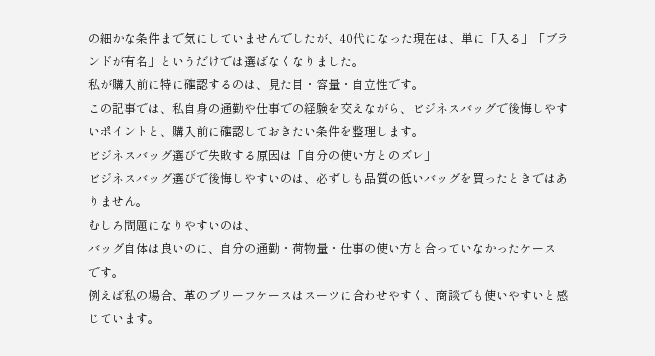の細かな条件まで気にしていませんでしたが、40代になった現在は、単に「入る」「ブランドが有名」というだけでは選ばなくなりました。
私が購入前に特に確認するのは、見た目・容量・自立性です。
この記事では、私自身の通勤や仕事での経験を交えながら、ビジネスバッグで後悔しやすいポイントと、購入前に確認しておきたい条件を整理します。
ビジネスバッグ選びで失敗する原因は「自分の使い方とのズレ」
ビジネスバッグ選びで後悔しやすいのは、必ずしも品質の低いバッグを買ったときではありません。
むしろ問題になりやすいのは、
バッグ自体は良いのに、自分の通勤・荷物量・仕事の使い方と合っていなかったケース
です。
例えば私の場合、革のブリーフケースはスーツに合わせやすく、商談でも使いやすいと感じています。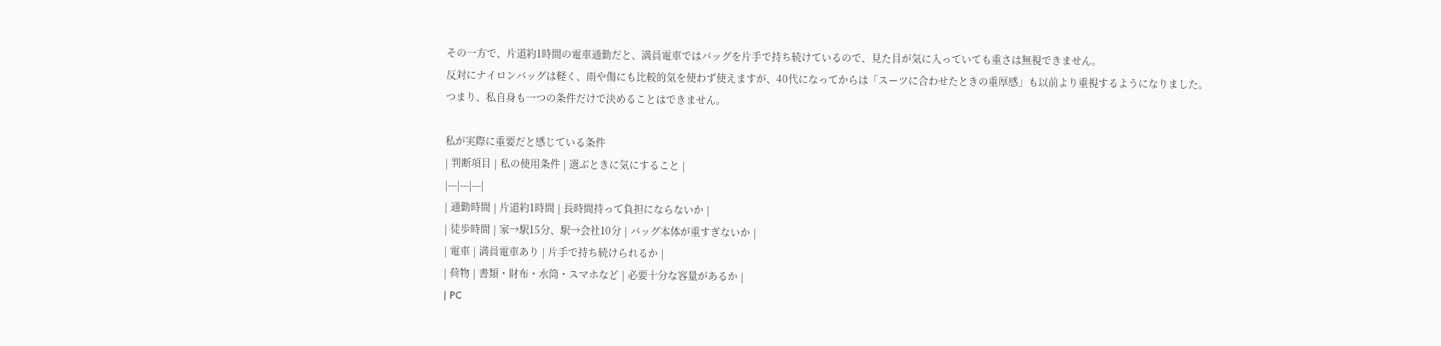その一方で、片道約1時間の電車通勤だと、満員電車ではバッグを片手で持ち続けているので、見た目が気に入っていても重さは無視できません。
反対にナイロンバッグは軽く、雨や傷にも比較的気を使わず使えますが、40代になってからは「スーツに合わせたときの重厚感」も以前より重視するようになりました。
つまり、私自身も一つの条件だけで決めることはできません。

私が実際に重要だと感じている条件
| 判断項目 | 私の使用条件 | 選ぶときに気にすること |
|---|---|---|
| 通勤時間 | 片道約1時間 | 長時間持って負担にならないか |
| 徒歩時間 | 家→駅15分、駅→会社10分 | バッグ本体が重すぎないか |
| 電車 | 満員電車あり | 片手で持ち続けられるか |
| 荷物 | 書類・財布・水筒・スマホなど | 必要十分な容量があるか |
| PC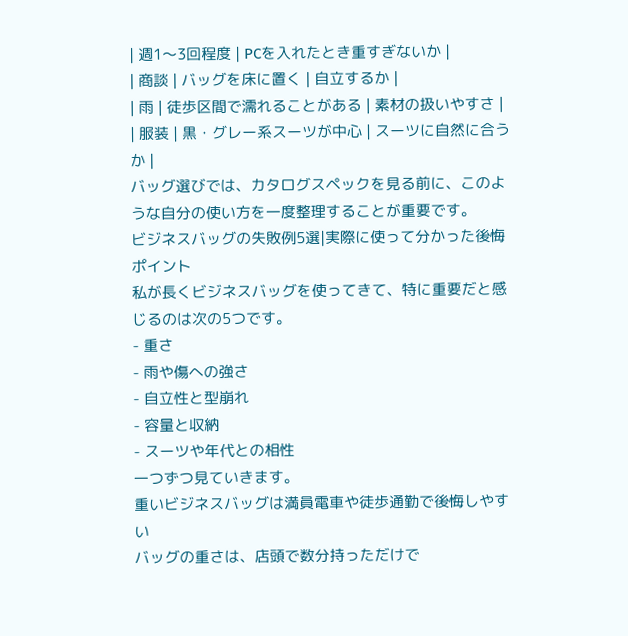| 週1〜3回程度 | PCを入れたとき重すぎないか |
| 商談 | バッグを床に置く | 自立するか |
| 雨 | 徒歩区間で濡れることがある | 素材の扱いやすさ |
| 服装 | 黒・グレー系スーツが中心 | スーツに自然に合うか |
バッグ選びでは、カタログスペックを見る前に、このような自分の使い方を一度整理することが重要です。
ビジネスバッグの失敗例5選|実際に使って分かった後悔ポイント
私が長くビジネスバッグを使ってきて、特に重要だと感じるのは次の5つです。
- 重さ
- 雨や傷への強さ
- 自立性と型崩れ
- 容量と収納
- スーツや年代との相性
一つずつ見ていきます。
重いビジネスバッグは満員電車や徒歩通勤で後悔しやすい
バッグの重さは、店頭で数分持っただけで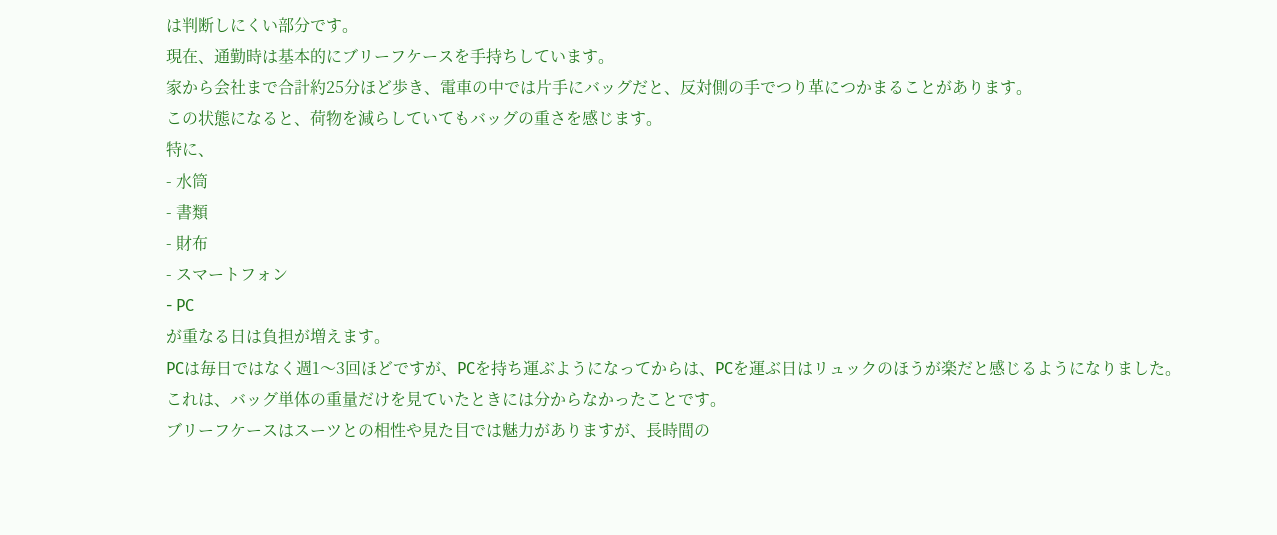は判断しにくい部分です。
現在、通勤時は基本的にブリーフケースを手持ちしています。
家から会社まで合計約25分ほど歩き、電車の中では片手にバッグだと、反対側の手でつり革につかまることがあります。
この状態になると、荷物を減らしていてもバッグの重さを感じます。
特に、
- 水筒
- 書類
- 財布
- スマートフォン
- PC
が重なる日は負担が増えます。
PCは毎日ではなく週1〜3回ほどですが、PCを持ち運ぶようになってからは、PCを運ぶ日はリュックのほうが楽だと感じるようになりました。
これは、バッグ単体の重量だけを見ていたときには分からなかったことです。
ブリーフケースはスーツとの相性や見た目では魅力がありますが、長時間の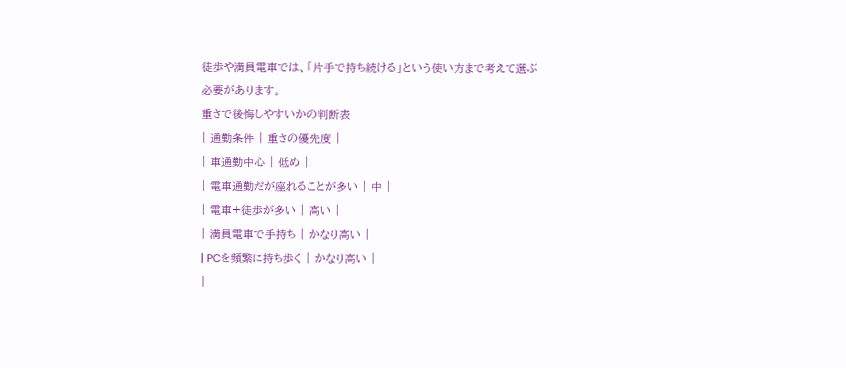徒歩や満員電車では、「片手で持ち続ける」という使い方まで考えて選ぶ必要があります。
重さで後悔しやすいかの判断表
| 通勤条件 | 重さの優先度 |
| 車通勤中心 | 低め |
| 電車通勤だが座れることが多い | 中 |
| 電車+徒歩が多い | 高い |
| 満員電車で手持ち | かなり高い |
| PCを頻繁に持ち歩く | かなり高い |
|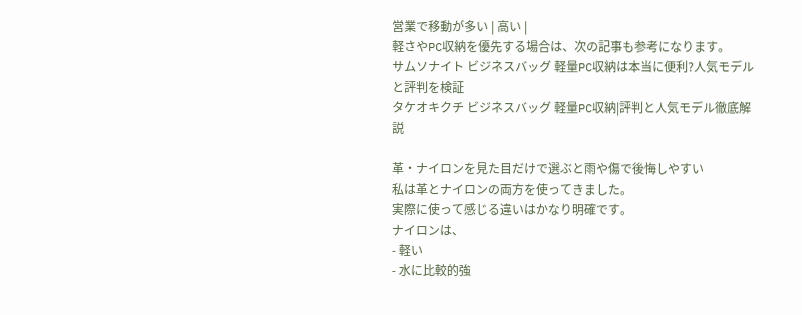営業で移動が多い | 高い |
軽さやPC収納を優先する場合は、次の記事も参考になります。
サムソナイト ビジネスバッグ 軽量PC収納は本当に便利?人気モデルと評判を検証
タケオキクチ ビジネスバッグ 軽量PC収納|評判と人気モデル徹底解説

革・ナイロンを見た目だけで選ぶと雨や傷で後悔しやすい
私は革とナイロンの両方を使ってきました。
実際に使って感じる違いはかなり明確です。
ナイロンは、
- 軽い
- 水に比較的強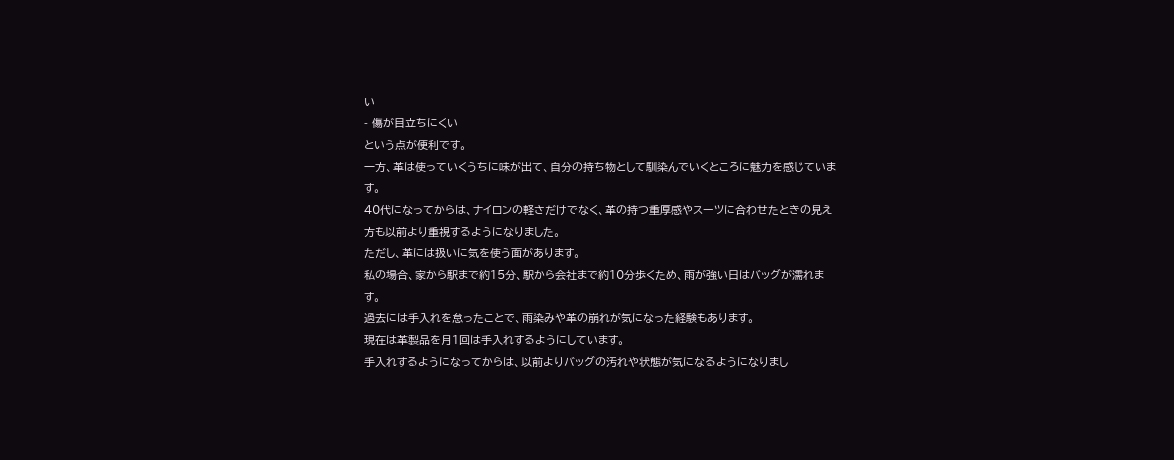い
- 傷が目立ちにくい
という点が便利です。
一方、革は使っていくうちに味が出て、自分の持ち物として馴染んでいくところに魅力を感じています。
40代になってからは、ナイロンの軽さだけでなく、革の持つ重厚感やスーツに合わせたときの見え方も以前より重視するようになりました。
ただし、革には扱いに気を使う面があります。
私の場合、家から駅まで約15分、駅から会社まで約10分歩くため、雨が強い日はバッグが濡れます。
過去には手入れを怠ったことで、雨染みや革の崩れが気になった経験もあります。
現在は革製品を月1回は手入れするようにしています。
手入れするようになってからは、以前よりバッグの汚れや状態が気になるようになりまし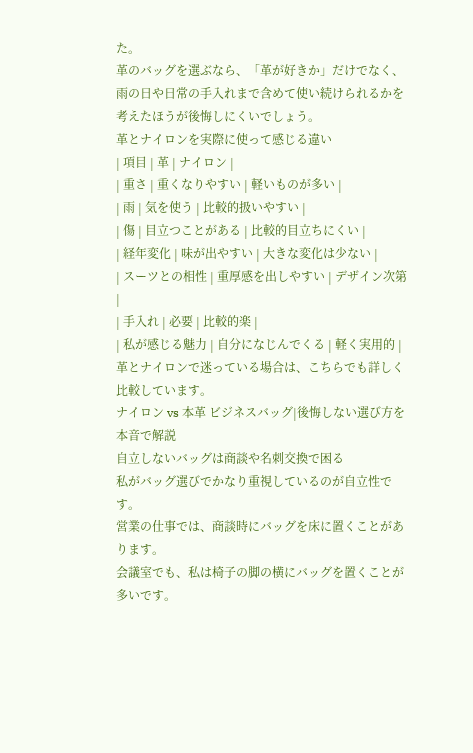た。
革のバッグを選ぶなら、「革が好きか」だけでなく、雨の日や日常の手入れまで含めて使い続けられるかを考えたほうが後悔しにくいでしょう。
革とナイロンを実際に使って感じる違い
| 項目 | 革 | ナイロン |
| 重さ | 重くなりやすい | 軽いものが多い |
| 雨 | 気を使う | 比較的扱いやすい |
| 傷 | 目立つことがある | 比較的目立ちにくい |
| 経年変化 | 味が出やすい | 大きな変化は少ない |
| スーツとの相性 | 重厚感を出しやすい | デザイン次第 |
| 手入れ | 必要 | 比較的楽 |
| 私が感じる魅力 | 自分になじんでくる | 軽く実用的 |
革とナイロンで迷っている場合は、こちらでも詳しく比較しています。
ナイロン vs 本革 ビジネスバッグ|後悔しない選び方を本音で解説
自立しないバッグは商談や名刺交換で困る
私がバッグ選びでかなり重視しているのが自立性です。
営業の仕事では、商談時にバッグを床に置くことがあります。
会議室でも、私は椅子の脚の横にバッグを置くことが多いです。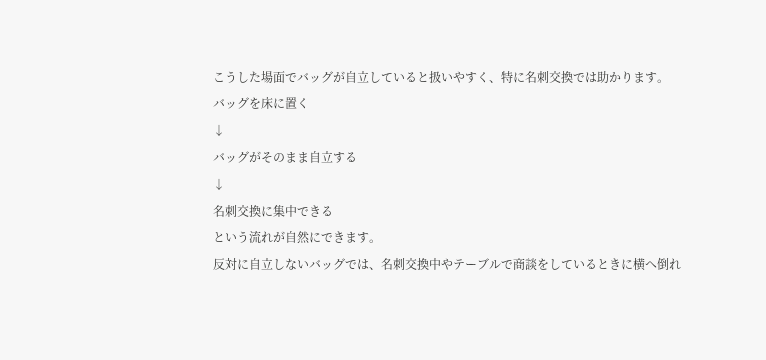こうした場面でバッグが自立していると扱いやすく、特に名刺交換では助かります。
バッグを床に置く
↓
バッグがそのまま自立する
↓
名刺交換に集中できる
という流れが自然にできます。
反対に自立しないバッグでは、名刺交換中やテーブルで商談をしているときに横へ倒れ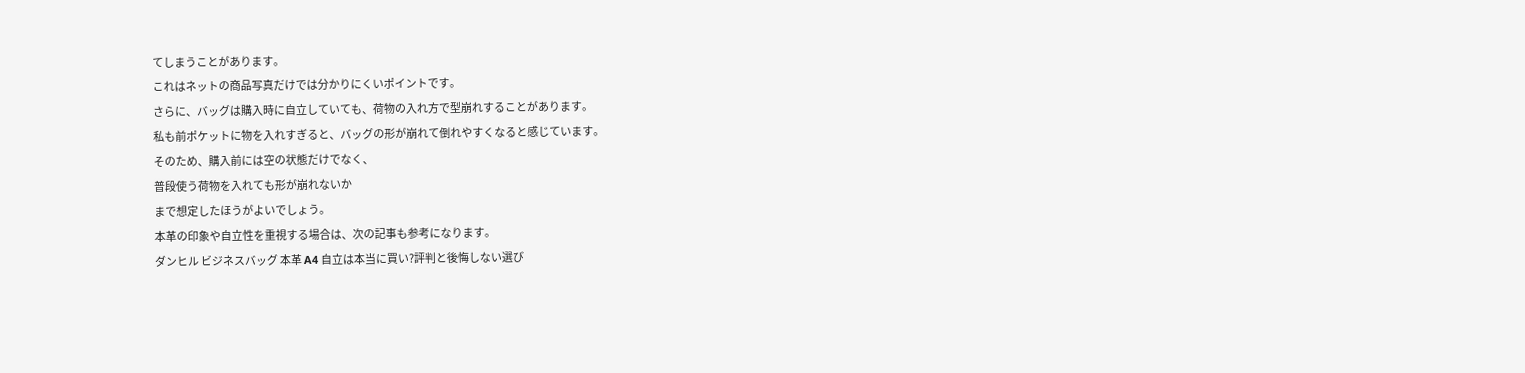てしまうことがあります。
これはネットの商品写真だけでは分かりにくいポイントです。
さらに、バッグは購入時に自立していても、荷物の入れ方で型崩れすることがあります。
私も前ポケットに物を入れすぎると、バッグの形が崩れて倒れやすくなると感じています。
そのため、購入前には空の状態だけでなく、
普段使う荷物を入れても形が崩れないか
まで想定したほうがよいでしょう。
本革の印象や自立性を重視する場合は、次の記事も参考になります。
ダンヒル ビジネスバッグ 本革 A4 自立は本当に買い?評判と後悔しない選び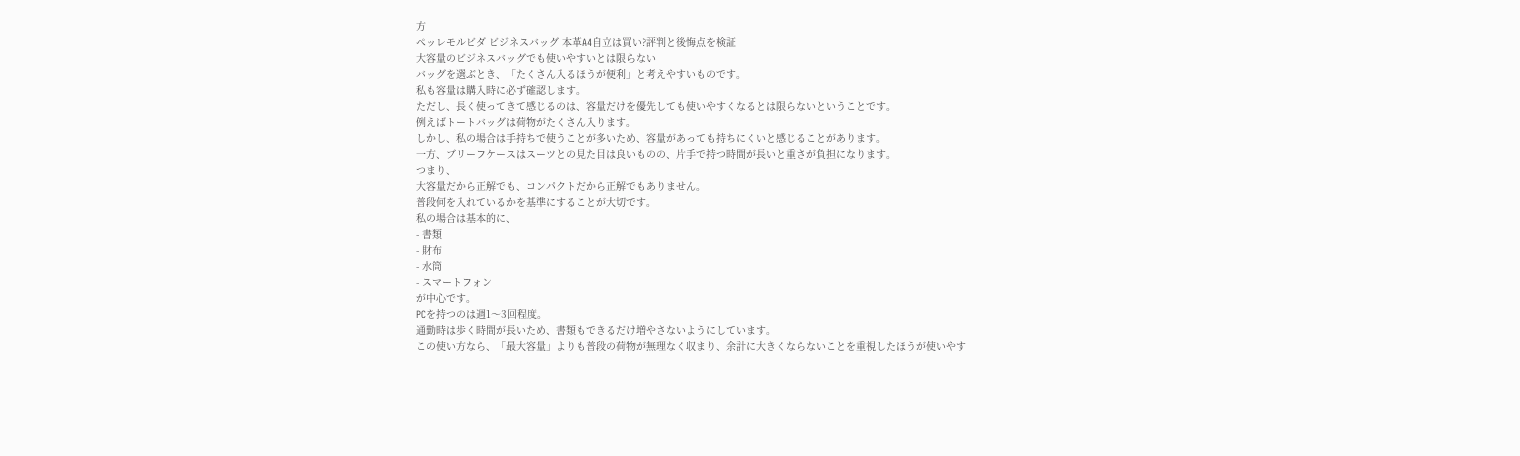方
ペッレモルビダ ビジネスバッグ 本革A4自立は買い?評判と後悔点を検証
大容量のビジネスバッグでも使いやすいとは限らない
バッグを選ぶとき、「たくさん入るほうが便利」と考えやすいものです。
私も容量は購入時に必ず確認します。
ただし、長く使ってきて感じるのは、容量だけを優先しても使いやすくなるとは限らないということです。
例えばトートバッグは荷物がたくさん入ります。
しかし、私の場合は手持ちで使うことが多いため、容量があっても持ちにくいと感じることがあります。
一方、ブリーフケースはスーツとの見た目は良いものの、片手で持つ時間が長いと重さが負担になります。
つまり、
大容量だから正解でも、コンパクトだから正解でもありません。
普段何を入れているかを基準にすることが大切です。
私の場合は基本的に、
- 書類
- 財布
- 水筒
- スマートフォン
が中心です。
PCを持つのは週1〜3回程度。
通勤時は歩く時間が長いため、書類もできるだけ増やさないようにしています。
この使い方なら、「最大容量」よりも普段の荷物が無理なく収まり、余計に大きくならないことを重視したほうが使いやす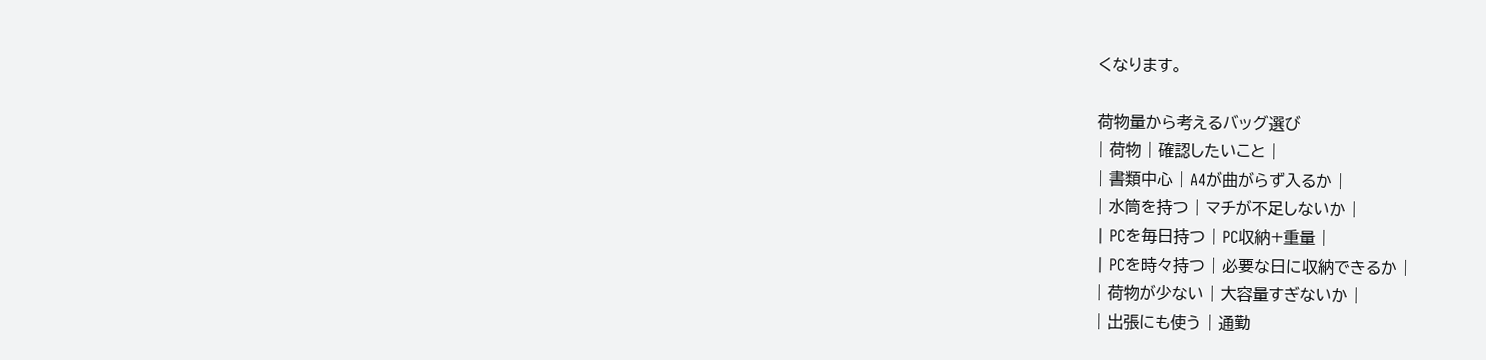くなります。

荷物量から考えるバッグ選び
| 荷物 | 確認したいこと |
| 書類中心 | A4が曲がらず入るか |
| 水筒を持つ | マチが不足しないか |
| PCを毎日持つ | PC収納+重量 |
| PCを時々持つ | 必要な日に収納できるか |
| 荷物が少ない | 大容量すぎないか |
| 出張にも使う | 通勤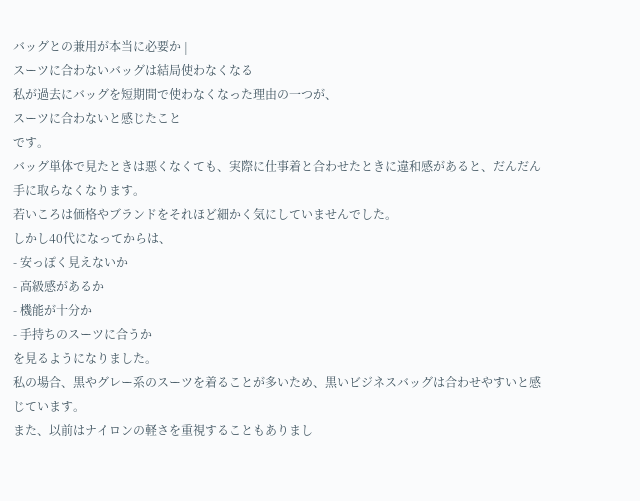バッグとの兼用が本当に必要か |
スーツに合わないバッグは結局使わなくなる
私が過去にバッグを短期間で使わなくなった理由の一つが、
スーツに合わないと感じたこと
です。
バッグ単体で見たときは悪くなくても、実際に仕事着と合わせたときに違和感があると、だんだん手に取らなくなります。
若いころは価格やブランドをそれほど細かく気にしていませんでした。
しかし40代になってからは、
- 安っぽく見えないか
- 高級感があるか
- 機能が十分か
- 手持ちのスーツに合うか
を見るようになりました。
私の場合、黒やグレー系のスーツを着ることが多いため、黒いビジネスバッグは合わせやすいと感じています。
また、以前はナイロンの軽さを重視することもありまし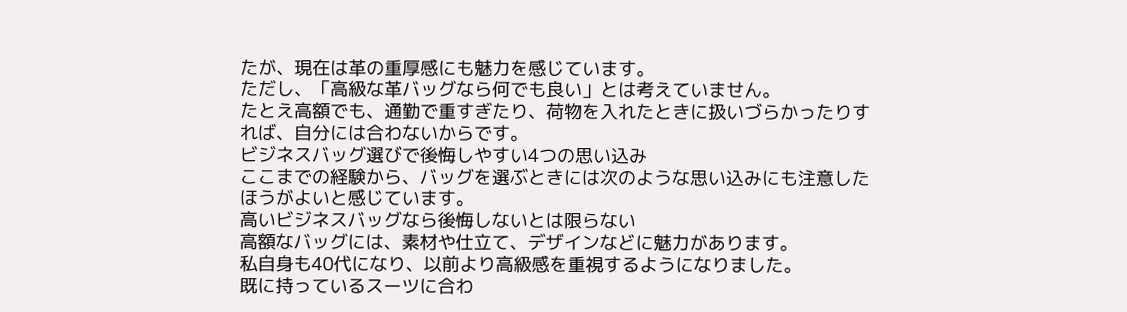たが、現在は革の重厚感にも魅力を感じています。
ただし、「高級な革バッグなら何でも良い」とは考えていません。
たとえ高額でも、通勤で重すぎたり、荷物を入れたときに扱いづらかったりすれば、自分には合わないからです。
ビジネスバッグ選びで後悔しやすい4つの思い込み
ここまでの経験から、バッグを選ぶときには次のような思い込みにも注意したほうがよいと感じています。
高いビジネスバッグなら後悔しないとは限らない
高額なバッグには、素材や仕立て、デザインなどに魅力があります。
私自身も40代になり、以前より高級感を重視するようになりました。
既に持っているスーツに合わ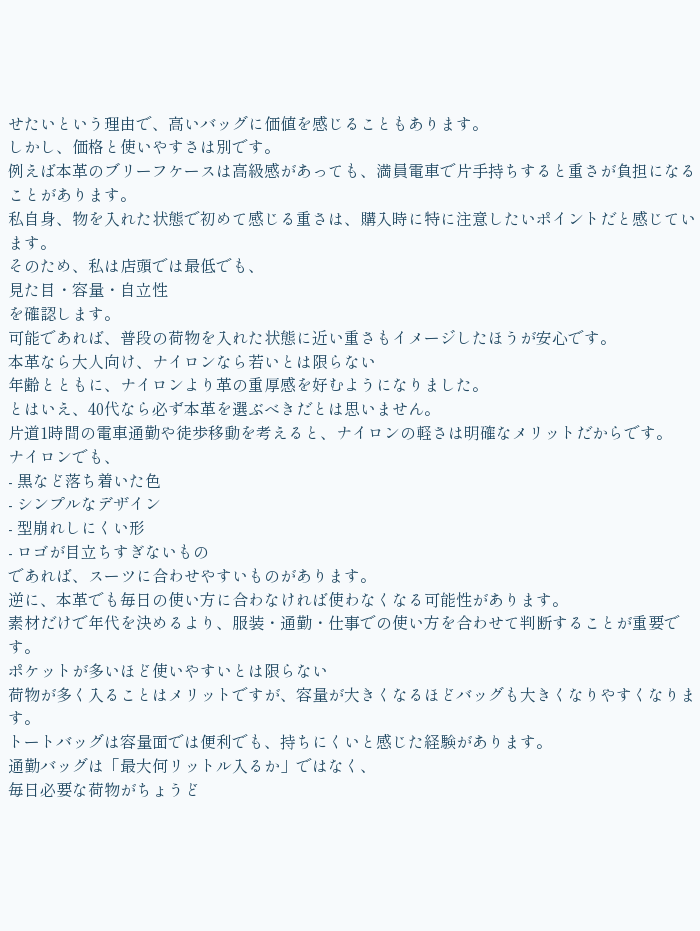せたいという理由で、高いバッグに価値を感じることもあります。
しかし、価格と使いやすさは別です。
例えば本革のブリーフケースは高級感があっても、満員電車で片手持ちすると重さが負担になることがあります。
私自身、物を入れた状態で初めて感じる重さは、購入時に特に注意したいポイントだと感じています。
そのため、私は店頭では最低でも、
見た目・容量・自立性
を確認します。
可能であれば、普段の荷物を入れた状態に近い重さもイメージしたほうが安心です。
本革なら大人向け、ナイロンなら若いとは限らない
年齢とともに、ナイロンより革の重厚感を好むようになりました。
とはいえ、40代なら必ず本革を選ぶべきだとは思いません。
片道1時間の電車通勤や徒歩移動を考えると、ナイロンの軽さは明確なメリットだからです。
ナイロンでも、
- 黒など落ち着いた色
- シンプルなデザイン
- 型崩れしにくい形
- ロゴが目立ちすぎないもの
であれば、スーツに合わせやすいものがあります。
逆に、本革でも毎日の使い方に合わなければ使わなくなる可能性があります。
素材だけで年代を決めるより、服装・通勤・仕事での使い方を合わせて判断することが重要です。
ポケットが多いほど使いやすいとは限らない
荷物が多く入ることはメリットですが、容量が大きくなるほどバッグも大きくなりやすくなります。
トートバッグは容量面では便利でも、持ちにくいと感じた経験があります。
通勤バッグは「最大何リットル入るか」ではなく、
毎日必要な荷物がちょうど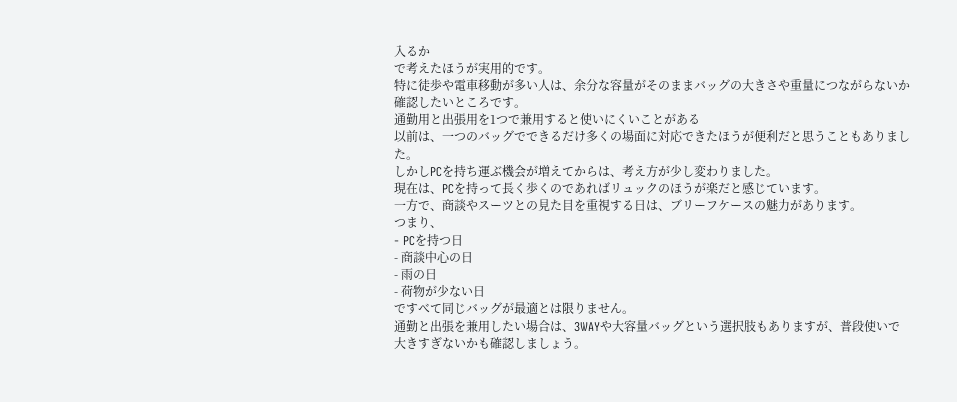入るか
で考えたほうが実用的です。
特に徒歩や電車移動が多い人は、余分な容量がそのままバッグの大きさや重量につながらないか確認したいところです。
通勤用と出張用を1つで兼用すると使いにくいことがある
以前は、一つのバッグでできるだけ多くの場面に対応できたほうが便利だと思うこともありました。
しかしPCを持ち運ぶ機会が増えてからは、考え方が少し変わりました。
現在は、PCを持って長く歩くのであればリュックのほうが楽だと感じています。
一方で、商談やスーツとの見た目を重視する日は、ブリーフケースの魅力があります。
つまり、
- PCを持つ日
- 商談中心の日
- 雨の日
- 荷物が少ない日
ですべて同じバッグが最適とは限りません。
通勤と出張を兼用したい場合は、3WAYや大容量バッグという選択肢もありますが、普段使いで大きすぎないかも確認しましょう。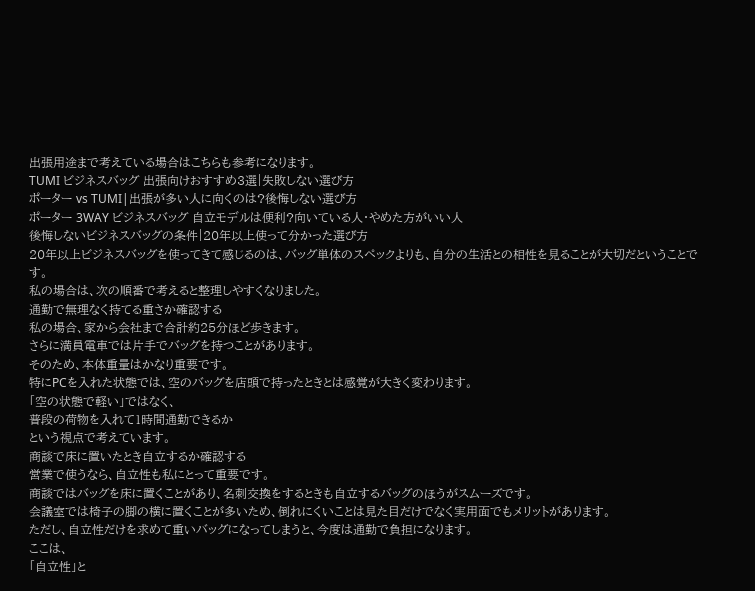出張用途まで考えている場合はこちらも参考になります。
TUMI ビジネスバッグ 出張向けおすすめ3選|失敗しない選び方
ポーター vs TUMI|出張が多い人に向くのは?後悔しない選び方
ポーター 3WAY ビジネスバッグ 自立モデルは便利?向いている人・やめた方がいい人
後悔しないビジネスバッグの条件|20年以上使って分かった選び方
20年以上ビジネスバッグを使ってきて感じるのは、バッグ単体のスペックよりも、自分の生活との相性を見ることが大切だということです。
私の場合は、次の順番で考えると整理しやすくなりました。
通勤で無理なく持てる重さか確認する
私の場合、家から会社まで合計約25分ほど歩きます。
さらに満員電車では片手でバッグを持つことがあります。
そのため、本体重量はかなり重要です。
特にPCを入れた状態では、空のバッグを店頭で持ったときとは感覚が大きく変わります。
「空の状態で軽い」ではなく、
普段の荷物を入れて1時間通勤できるか
という視点で考えています。
商談で床に置いたとき自立するか確認する
営業で使うなら、自立性も私にとって重要です。
商談ではバッグを床に置くことがあり、名刺交換をするときも自立するバッグのほうがスムーズです。
会議室では椅子の脚の横に置くことが多いため、倒れにくいことは見た目だけでなく実用面でもメリットがあります。
ただし、自立性だけを求めて重いバッグになってしまうと、今度は通勤で負担になります。
ここは、
「自立性」と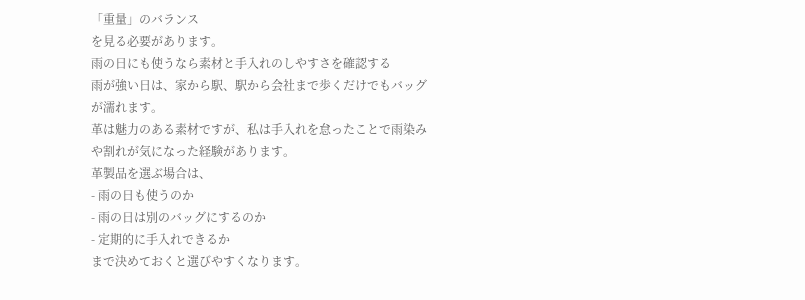「重量」のバランス
を見る必要があります。
雨の日にも使うなら素材と手入れのしやすさを確認する
雨が強い日は、家から駅、駅から会社まで歩くだけでもバッグが濡れます。
革は魅力のある素材ですが、私は手入れを怠ったことで雨染みや割れが気になった経験があります。
革製品を選ぶ場合は、
- 雨の日も使うのか
- 雨の日は別のバッグにするのか
- 定期的に手入れできるか
まで決めておくと選びやすくなります。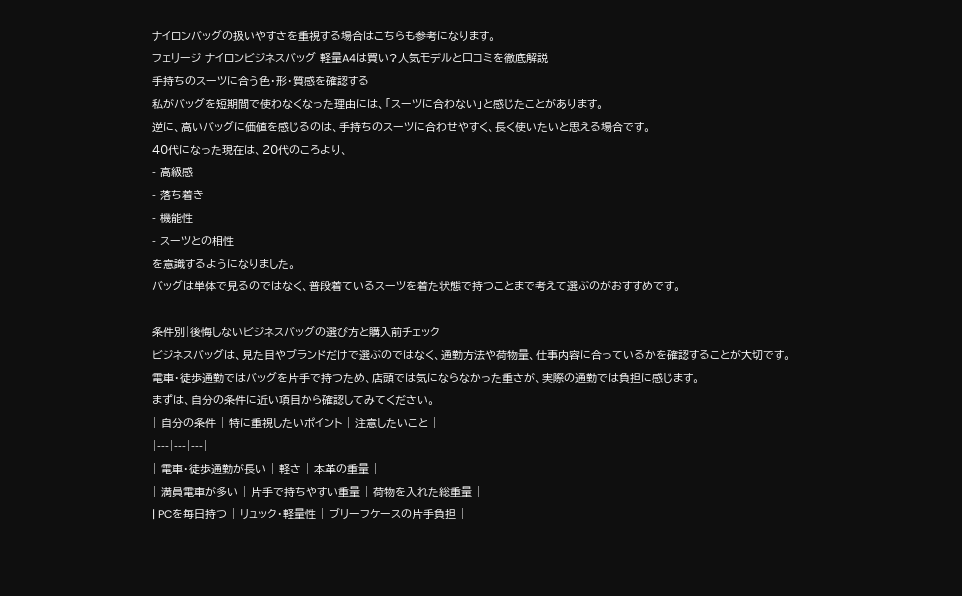ナイロンバッグの扱いやすさを重視する場合はこちらも参考になります。
フェリージ ナイロンビジネスバッグ 軽量A4は買い?人気モデルと口コミを徹底解説
手持ちのスーツに合う色・形・質感を確認する
私がバッグを短期間で使わなくなった理由には、「スーツに合わない」と感じたことがあります。
逆に、高いバッグに価値を感じるのは、手持ちのスーツに合わせやすく、長く使いたいと思える場合です。
40代になった現在は、20代のころより、
- 高級感
- 落ち着き
- 機能性
- スーツとの相性
を意識するようになりました。
バッグは単体で見るのではなく、普段着ているスーツを着た状態で持つことまで考えて選ぶのがおすすめです。

条件別|後悔しないビジネスバッグの選び方と購入前チェック
ビジネスバッグは、見た目やブランドだけで選ぶのではなく、通勤方法や荷物量、仕事内容に合っているかを確認することが大切です。
電車・徒歩通勤ではバッグを片手で持つため、店頭では気にならなかった重さが、実際の通勤では負担に感じます。
まずは、自分の条件に近い項目から確認してみてください。
| 自分の条件 | 特に重視したいポイント | 注意したいこと |
|---|---|---|
| 電車・徒歩通勤が長い | 軽さ | 本革の重量 |
| 満員電車が多い | 片手で持ちやすい重量 | 荷物を入れた総重量 |
| PCを毎日持つ | リュック・軽量性 | ブリーフケースの片手負担 |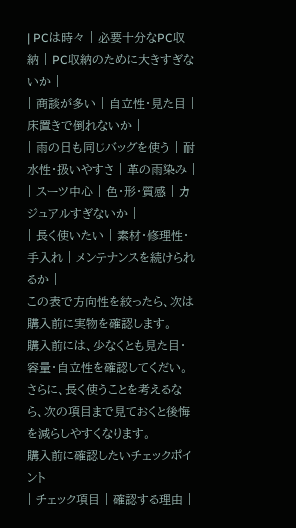| PCは時々 | 必要十分なPC収納 | PC収納のために大きすぎないか |
| 商談が多い | 自立性・見た目 | 床置きで倒れないか |
| 雨の日も同じバッグを使う | 耐水性・扱いやすさ | 革の雨染み |
| スーツ中心 | 色・形・質感 | カジュアルすぎないか |
| 長く使いたい | 素材・修理性・手入れ | メンテナンスを続けられるか |
この表で方向性を絞ったら、次は購入前に実物を確認します。
購入前には、少なくとも見た目・容量・自立性を確認してくだい。
さらに、長く使うことを考えるなら、次の項目まで見ておくと後悔を減らしやすくなります。
購入前に確認したいチェックポイント
| チェック項目 | 確認する理由 |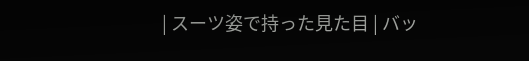| スーツ姿で持った見た目 | バッ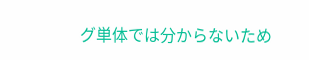グ単体では分からないため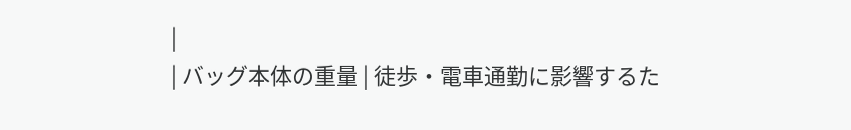|
| バッグ本体の重量 | 徒歩・電車通勤に影響するた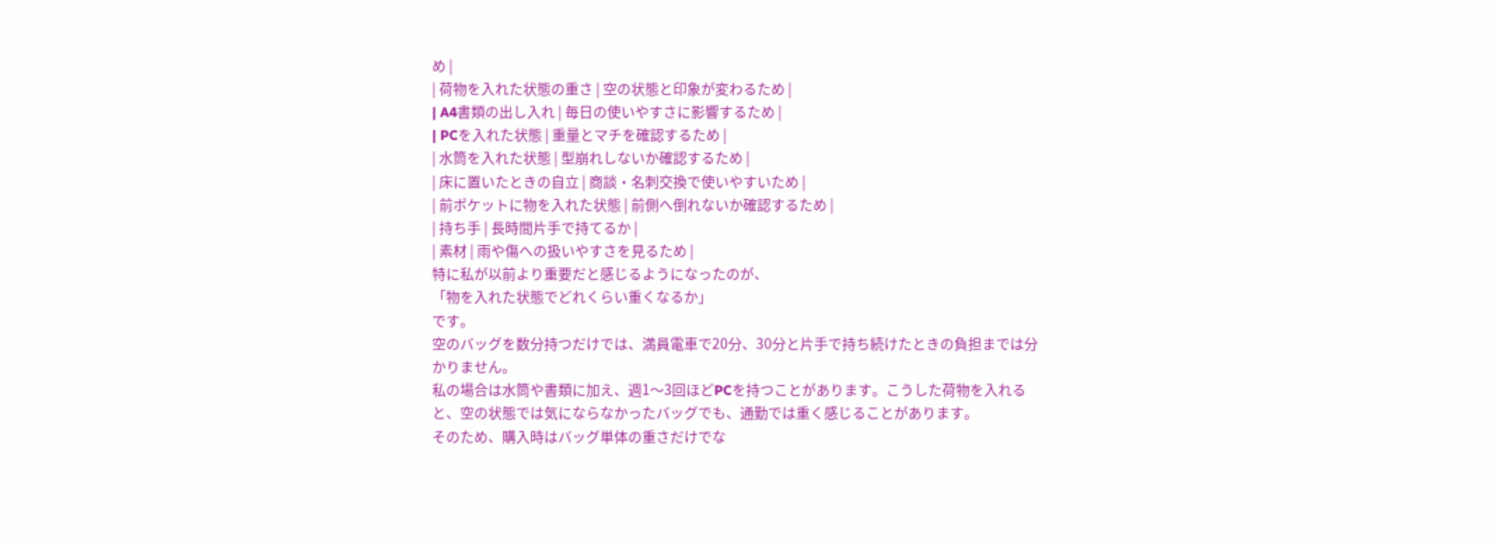め |
| 荷物を入れた状態の重さ | 空の状態と印象が変わるため |
| A4書類の出し入れ | 毎日の使いやすさに影響するため |
| PCを入れた状態 | 重量とマチを確認するため |
| 水筒を入れた状態 | 型崩れしないか確認するため |
| 床に置いたときの自立 | 商談・名刺交換で使いやすいため |
| 前ポケットに物を入れた状態 | 前側へ倒れないか確認するため |
| 持ち手 | 長時間片手で持てるか |
| 素材 | 雨や傷への扱いやすさを見るため |
特に私が以前より重要だと感じるようになったのが、
「物を入れた状態でどれくらい重くなるか」
です。
空のバッグを数分持つだけでは、満員電車で20分、30分と片手で持ち続けたときの負担までは分かりません。
私の場合は水筒や書類に加え、週1〜3回ほどPCを持つことがあります。こうした荷物を入れると、空の状態では気にならなかったバッグでも、通勤では重く感じることがあります。
そのため、購入時はバッグ単体の重さだけでな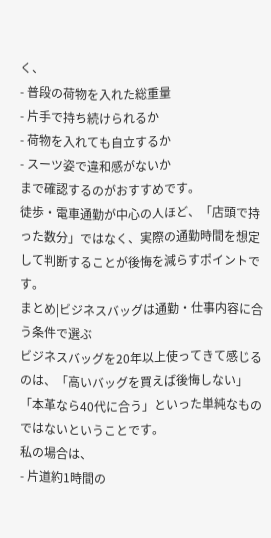く、
- 普段の荷物を入れた総重量
- 片手で持ち続けられるか
- 荷物を入れても自立するか
- スーツ姿で違和感がないか
まで確認するのがおすすめです。
徒歩・電車通勤が中心の人ほど、「店頭で持った数分」ではなく、実際の通勤時間を想定して判断することが後悔を減らすポイントです。
まとめ|ビジネスバッグは通勤・仕事内容に合う条件で選ぶ
ビジネスバッグを20年以上使ってきて感じるのは、「高いバッグを買えば後悔しない」「本革なら40代に合う」といった単純なものではないということです。
私の場合は、
- 片道約1時間の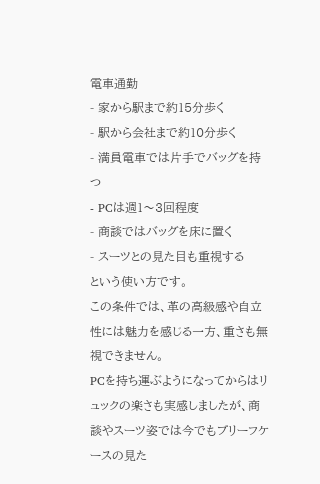電車通勤
- 家から駅まで約15分歩く
- 駅から会社まで約10分歩く
- 満員電車では片手でバッグを持つ
- PCは週1〜3回程度
- 商談ではバッグを床に置く
- スーツとの見た目も重視する
という使い方です。
この条件では、革の高級感や自立性には魅力を感じる一方、重さも無視できません。
PCを持ち運ぶようになってからはリュックの楽さも実感しましたが、商談やスーツ姿では今でもブリーフケースの見た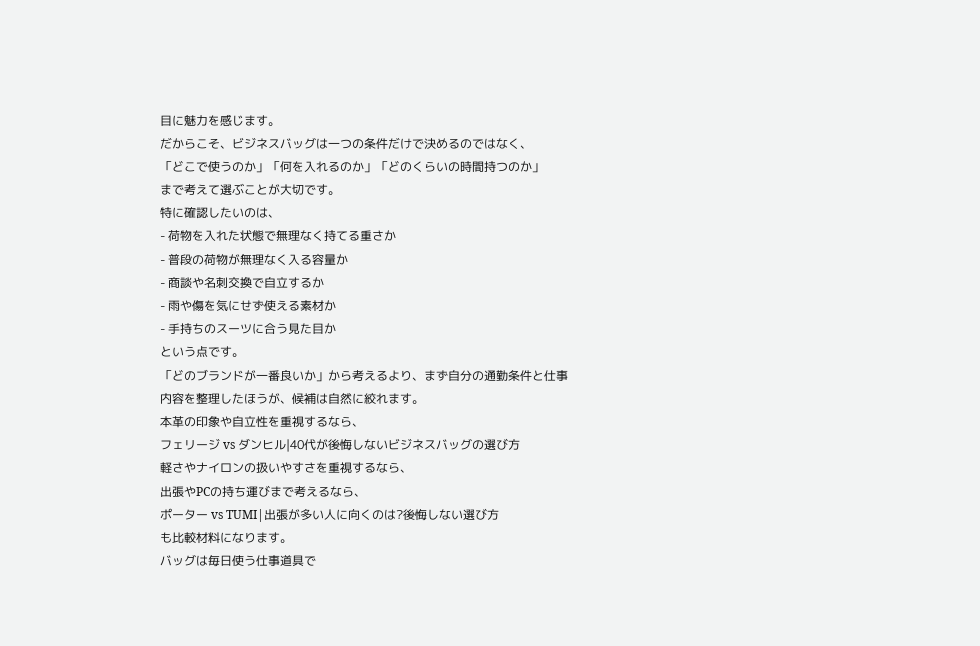目に魅力を感じます。
だからこそ、ビジネスバッグは一つの条件だけで決めるのではなく、
「どこで使うのか」「何を入れるのか」「どのくらいの時間持つのか」
まで考えて選ぶことが大切です。
特に確認したいのは、
- 荷物を入れた状態で無理なく持てる重さか
- 普段の荷物が無理なく入る容量か
- 商談や名刺交換で自立するか
- 雨や傷を気にせず使える素材か
- 手持ちのスーツに合う見た目か
という点です。
「どのブランドが一番良いか」から考えるより、まず自分の通勤条件と仕事内容を整理したほうが、候補は自然に絞れます。
本革の印象や自立性を重視するなら、
フェリージ vs ダンヒル|40代が後悔しないビジネスバッグの選び方
軽さやナイロンの扱いやすさを重視するなら、
出張やPCの持ち運びまで考えるなら、
ポーター vs TUMI|出張が多い人に向くのは?後悔しない選び方
も比較材料になります。
バッグは毎日使う仕事道具で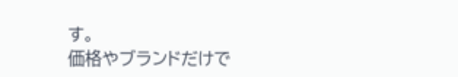す。
価格やブランドだけで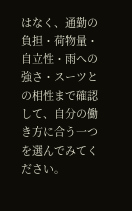はなく、通勤の負担・荷物量・自立性・雨への強さ・スーツとの相性まで確認して、自分の働き方に合う一つを選んでみてください。